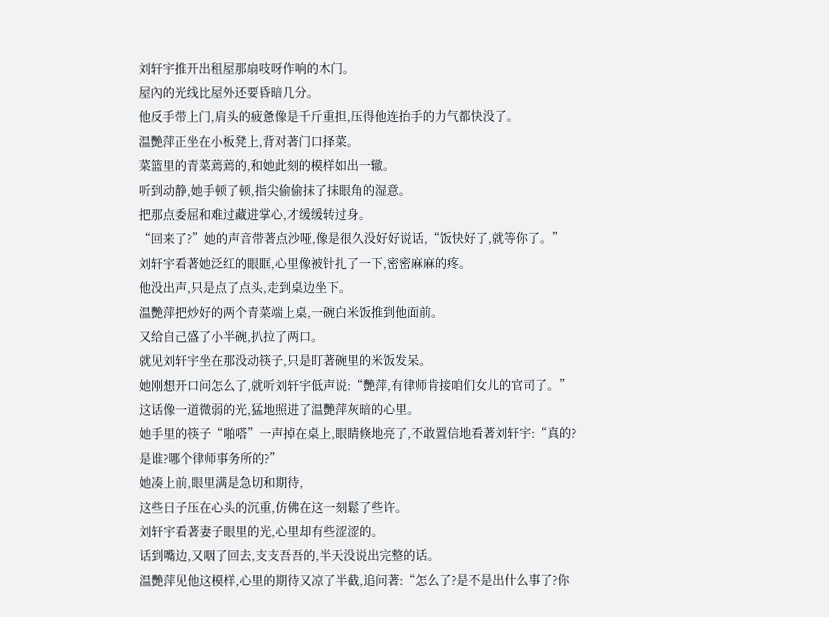刘轩宇推开出租屋那扇吱呀作响的木门。
屋內的光线比屋外还要昏暗几分。
他反手带上门,肩头的疲惫像是千斤重担,压得他连抬手的力气都快没了。
温艷萍正坐在小板凳上,背对著门口择菜。
菜篮里的青菜蔫蔫的,和她此刻的模样如出一辙。
听到动静,她手顿了顿,指尖偷偷抹了抹眼角的湿意。
把那点委屈和难过藏进掌心,才缓缓转过身。
“回来了?”她的声音带著点沙哑,像是很久没好好说话,“饭快好了,就等你了。”
刘轩宇看著她泛红的眼眶,心里像被针扎了一下,密密麻麻的疼。
他没出声,只是点了点头,走到桌边坐下。
温艷萍把炒好的两个青菜端上桌,一碗白米饭推到他面前。
又给自己盛了小半碗,扒拉了两口。
就见刘轩宇坐在那没动筷子,只是盯著碗里的米饭发呆。
她刚想开口问怎么了,就听刘轩宇低声说:“艷萍,有律师肯接咱们女儿的官司了。”
这话像一道微弱的光,猛地照进了温艷萍灰暗的心里。
她手里的筷子“啪嗒”一声掉在桌上,眼睛倏地亮了,不敢置信地看著刘轩宇:“真的?是谁?哪个律师事务所的?”
她凑上前,眼里满是急切和期待,
这些日子压在心头的沉重,仿佛在这一刻鬆了些许。
刘轩宇看著妻子眼里的光,心里却有些涩涩的。
话到嘴边,又咽了回去,支支吾吾的,半天没说出完整的话。
温艷萍见他这模样,心里的期待又凉了半截,追问著:“怎么了?是不是出什么事了?你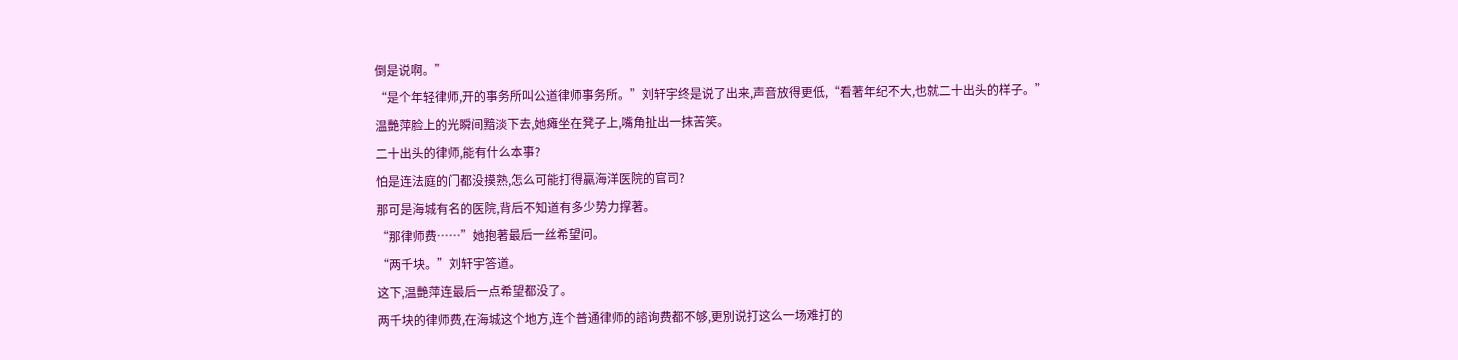倒是说啊。”
“是个年轻律师,开的事务所叫公道律师事务所。”刘轩宇终是说了出来,声音放得更低,“看著年纪不大,也就二十出头的样子。”
温艷萍脸上的光瞬间黯淡下去,她瘫坐在凳子上,嘴角扯出一抹苦笑。
二十出头的律师,能有什么本事?
怕是连法庭的门都没摸熟,怎么可能打得贏海洋医院的官司?
那可是海城有名的医院,背后不知道有多少势力撑著。
“那律师费……”她抱著最后一丝希望问。
“两千块。”刘轩宇答道。
这下,温艷萍连最后一点希望都没了。
两千块的律师费,在海城这个地方,连个普通律师的諮询费都不够,更別说打这么一场难打的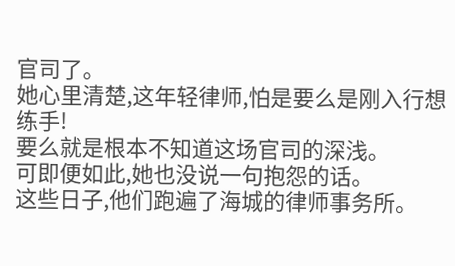官司了。
她心里清楚,这年轻律师,怕是要么是刚入行想练手!
要么就是根本不知道这场官司的深浅。
可即便如此,她也没说一句抱怨的话。
这些日子,他们跑遍了海城的律师事务所。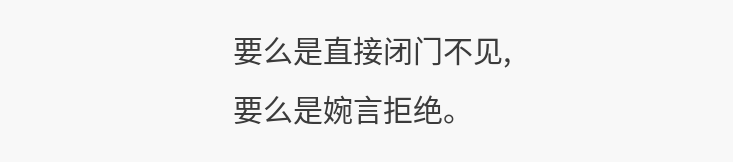要么是直接闭门不见,要么是婉言拒绝。